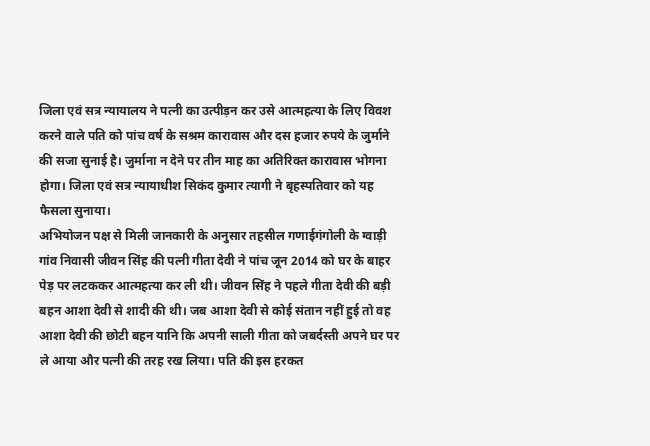जिला एवं सत्र न्यायालय ने पत्नी का उत्पीड़न कर उसे आत्महत्या के लिए विवश करने वाले पति को पांच वर्ष के सश्रम कारावास और दस हजार रुपये के जुर्माने की सजा सुनाई है। जुर्माना न देने पर तीन माह का अतिरिक्त कारावास भोगना होगा। जिला एवं सत्र न्यायाधीश सिकंद कुमार त्यागी ने बृहस्पतिवार को यह फैसला सुनाया।
अभियोजन पक्ष से मिली जानकारी के अनुसार तहसील गणाईगंगोली के ग्वाड़ी गांव निवासी जीवन सिंह की पत्नी गीता देवी ने पांच जून 2014 को घर के बाहर पेड़ पर लटककर आत्महत्या कर ली थी। जीवन सिंह ने पहले गीता देवी की बड़ी बहन आशा देवी से शादी की थी। जब आशा देवी से कोई संतान नहीं हुई तो वह आशा देवी की छोटी बहन यानि कि अपनी साली गीता को जबर्दस्ती अपने घर पर ले आया और पत्नी की तरह रख लिया। पति की इस हरकत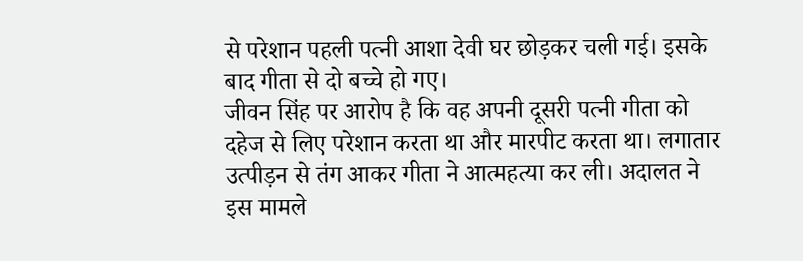से परेशान पहली पत्नी आशा देवी घर छोड़कर चली गई। इसके बाद गीता से दो बच्चे हो गए।
जीवन सिंह पर आरोप है कि वह अपनी दूसरी पत्नी गीता को दहेज से लिए परेशान करता था और मारपीट करता था। लगातार उत्पीड़न से तंग आकर गीता ने आत्महत्या कर ली। अदालत ने इस मामले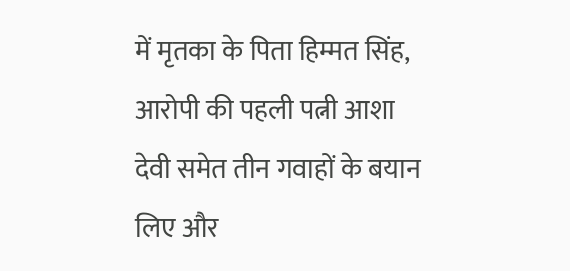में मृतका के पिता हिम्मत सिंह, आरोपी की पहली पत्नी आशा देवी समेत तीन गवाहों के बयान लिए और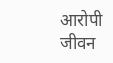आरोपी जीवन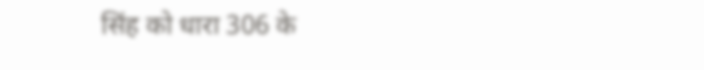सिंह को धारा 306 के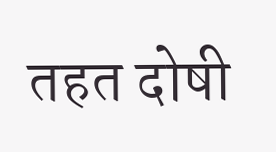तहत दोषी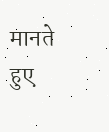मानते हुए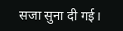सजा सुना दी गई।